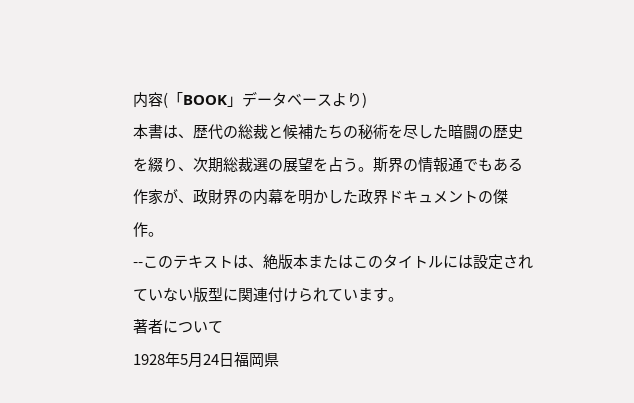内容(「BOOK」データベースより)
本書は、歴代の総裁と候補たちの秘術を尽した暗闘の歴史を綴り、次期総裁選の展望を占う。斯界の情報通でもある作家が、政財界の内幕を明かした政界ドキュメントの傑作。
--このテキストは、絶版本またはこのタイトルには設定されていない版型に関連付けられています。
著者について
1928年5月24日福岡県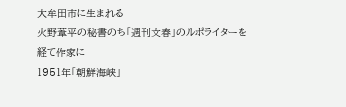大牟田市に生まれる
火野葦平の秘書のち「週刊文春」のルポライターを経て作家に
1951年「朝鮮海峡」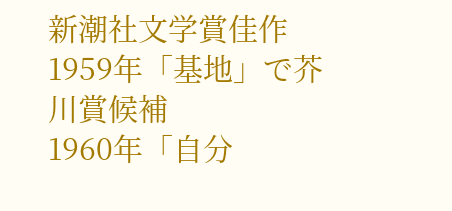新潮社文学賞佳作
1959年「基地」で芥川賞候補
1960年「自分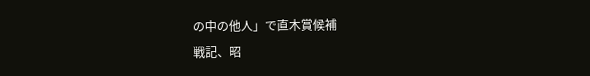の中の他人」で直木賞候補
戦記、昭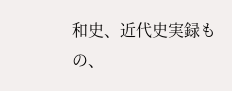和史、近代史実録もの、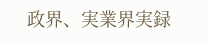政界、実業界実録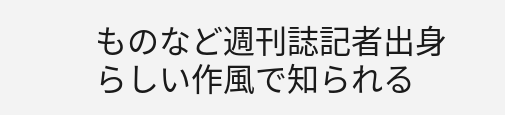ものなど週刊誌記者出身らしい作風で知られる